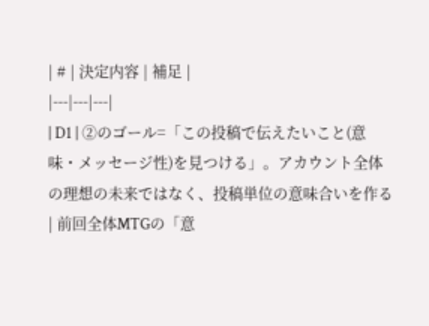| # | 決定内容 | 補足 |
|---|---|---|
| D1 | ②のゴール=「この投稿で伝えたいこと(意味・メッセージ性)を見つける」。アカウント全体の理想の未来ではなく、投稿単位の意味合いを作る | 前回全体MTGの「意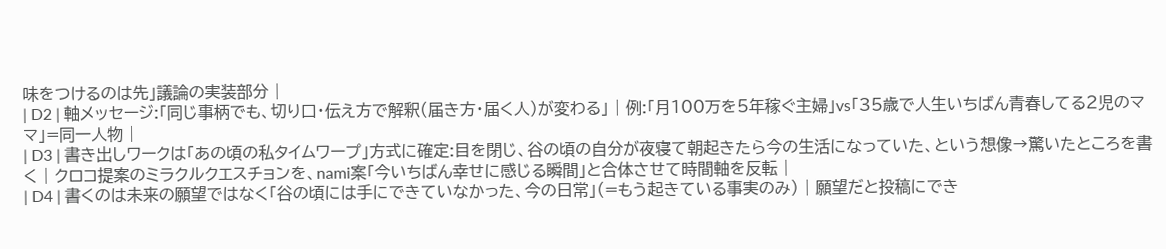味をつけるのは先」議論の実装部分 |
| D2 | 軸メッセージ:「同じ事柄でも、切り口・伝え方で解釈(届き方・届く人)が変わる」 | 例:「月100万を5年稼ぐ主婦」vs「35歳で人生いちばん青春してる2児のママ」=同一人物 |
| D3 | 書き出しワークは「あの頃の私タイムワープ」方式に確定:目を閉じ、谷の頃の自分が夜寝て朝起きたら今の生活になっていた、という想像→驚いたところを書く | クロコ提案のミラクルクエスチョンを、nami案「今いちばん幸せに感じる瞬間」と合体させて時間軸を反転 |
| D4 | 書くのは未来の願望ではなく「谷の頃には手にできていなかった、今の日常」(=もう起きている事実のみ) | 願望だと投稿にでき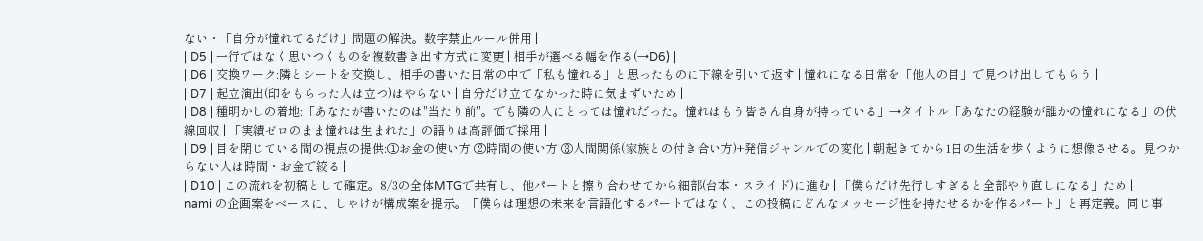ない・「自分が憧れてるだけ」問題の解決。数字禁止ルール併用 |
| D5 | 一行ではなく思いつくものを複数書き出す方式に変更 | 相手が選べる幅を作る(→D6) |
| D6 | 交換ワーク:隣とシートを交換し、相手の書いた日常の中で「私も憧れる」と思ったものに下線を引いて返す | 憧れになる日常を「他人の目」で見つけ出してもらう |
| D7 | 起立演出(印をもらった人は立つ)はやらない | 自分だけ立てなかった時に気まずいため |
| D8 | 種明かしの着地:「あなたが書いたのは"当たり前"。でも隣の人にとっては憧れだった。憧れはもう皆さん自身が持っている」→タイトル「あなたの経験が誰かの憧れになる」の伏線回収 | 「実績ゼロのまま憧れは生まれた」の語りは高評価で採用 |
| D9 | 目を閉じている間の視点の提供:①お金の使い方 ②時間の使い方 ③人間関係(家族との付き合い方)+発信ジャンルでの変化 | 朝起きてから1日の生活を歩くように想像させる。見つからない人は時間・お金で絞る |
| D10 | この流れを初稿として確定。8/3の全体MTGで共有し、他パートと擦り合わせてから細部(台本・スライド)に進む | 「僕らだけ先行しすぎると全部やり直しになる」ため |
nami の企画案をベースに、しゃけが構成案を提示。「僕らは理想の未来を言語化するパートではなく、この投稿にどんなメッセージ性を持たせるかを作るパート」と再定義。同じ事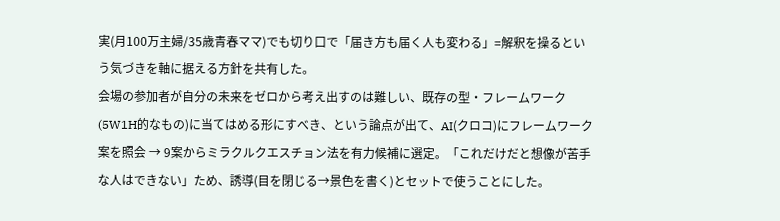実(月100万主婦/35歳青春ママ)でも切り口で「届き方も届く人も変わる」=解釈を操るという気づきを軸に据える方針を共有した。
会場の参加者が自分の未来をゼロから考え出すのは難しい、既存の型・フレームワーク(5W1H的なもの)に当てはめる形にすべき、という論点が出て、AI(クロコ)にフレームワーク案を照会 → 9案からミラクルクエスチョン法を有力候補に選定。「これだけだと想像が苦手な人はできない」ため、誘導(目を閉じる→景色を書く)とセットで使うことにした。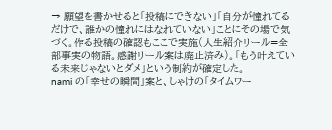→ 願望を書かせると「投稿にできない」「自分が憧れてるだけで、誰かの憧れにはなれていない」ことにその場で気づく。作る投稿の確認もここで実施(人生紹介リール=全部事実の物語。感謝リール案は廃止済み)。「もう叶えている未来じゃないとダメ」という制約が確定した。
nami の「幸せの瞬間」案と、しゃけの「タイムワー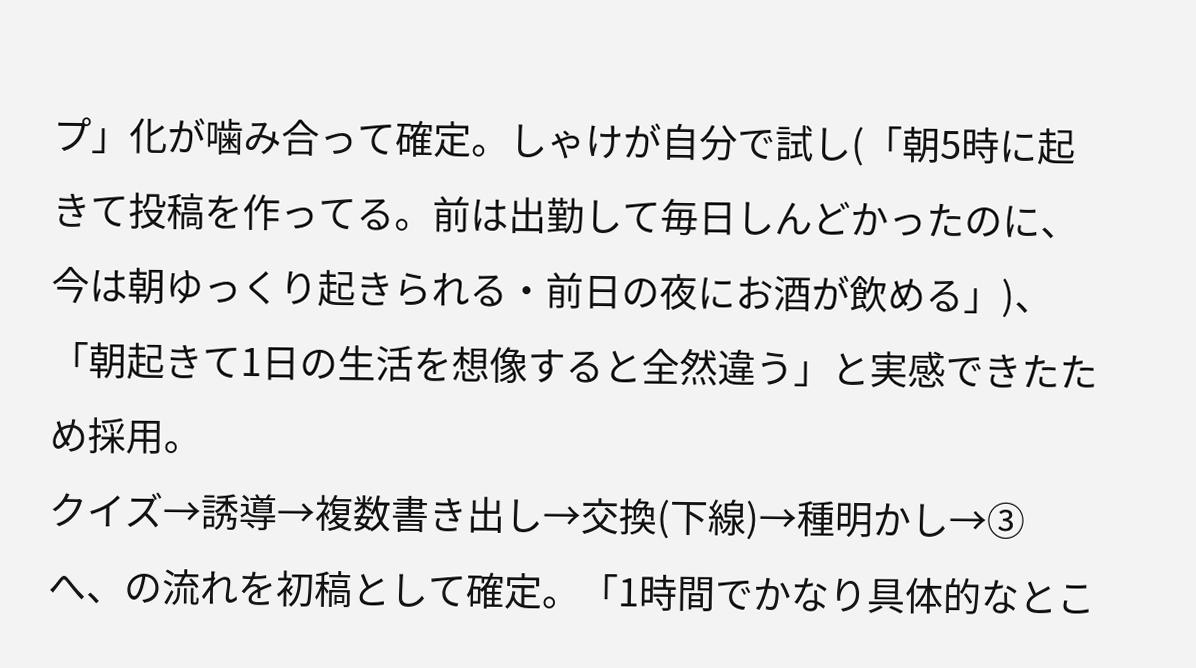プ」化が噛み合って確定。しゃけが自分で試し(「朝5時に起きて投稿を作ってる。前は出勤して毎日しんどかったのに、今は朝ゆっくり起きられる・前日の夜にお酒が飲める」)、「朝起きて1日の生活を想像すると全然違う」と実感できたため採用。
クイズ→誘導→複数書き出し→交換(下線)→種明かし→③へ、の流れを初稿として確定。「1時間でかなり具体的なとこ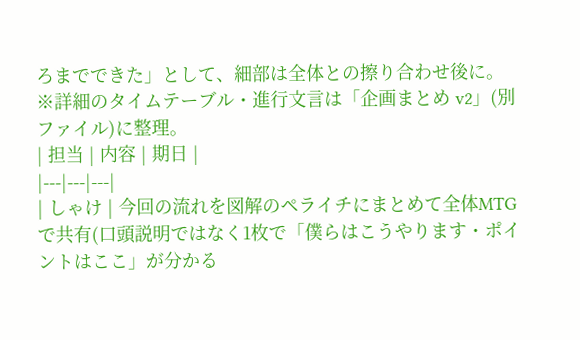ろまでできた」として、細部は全体との擦り合わせ後に。
※詳細のタイムテーブル・進行文言は「企画まとめ v2」(別ファイル)に整理。
| 担当 | 内容 | 期日 |
|---|---|---|
| しゃけ | 今回の流れを図解のペライチにまとめて全体MTGで共有(口頭説明ではなく1枚で「僕らはこうやります・ポイントはここ」が分かる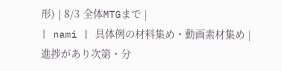形) | 8/3 全体MTGまで |
| nami | 具体例の材料集め・動画素材集め | 進捗があり次第・分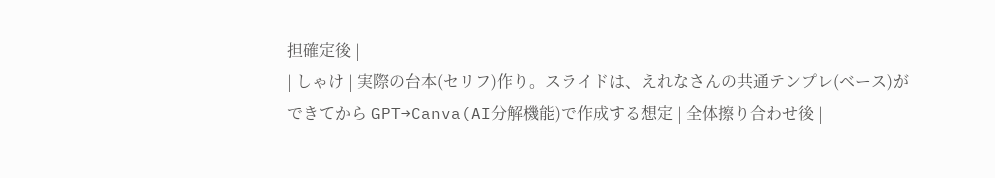担確定後 |
| しゃけ | 実際の台本(セリフ)作り。スライドは、えれなさんの共通テンプレ(ベース)ができてから GPT→Canva(AI分解機能)で作成する想定 | 全体擦り合わせ後 |